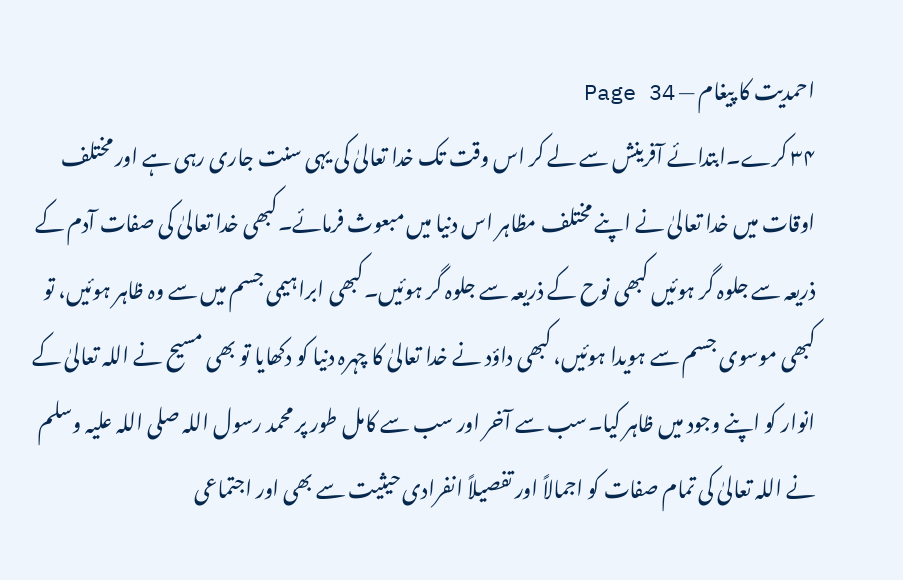احمدیت کا پیغام — Page 34
۳۴ کرے۔ابتدائے آفرینش سے لے کر اس وقت تک خدا تعالیٰ کی یہی سنت جاری رہی ہے اور مختلف اوقات میں خدا تعالیٰ نے اپنے مختلف مظاہر اس دنیا میں مبعوث فرمائے۔کبھی خدا تعالیٰ کی صفات آدم کے ذریعہ سے جلوہ گر ہوئیں کبھی نوح کے ذریعہ سے جلوہ گر ہوئیں۔کبھی ابراہیمی جسم میں سے وہ ظاہر ہوئیں، تو کبھی موسوی جسم سے ہویدا ہوئیں، کبھی داؤد نے خدا تعالیٰ کا چہرہ دنیا کو دکھایا تو بھی مسیح نے اللہ تعالیٰ کے انوار کو اپنے وجود میں ظاہر کیا۔سب سے آخر اور سب سے کامل طور پر محمد رسول اللہ صلی اللہ علیہ وسلم نے اللہ تعالیٰ کی تمام صفات کو اجمالاً اور تفصیلاً انفرادی حیثیت سے بھی اور اجتماعی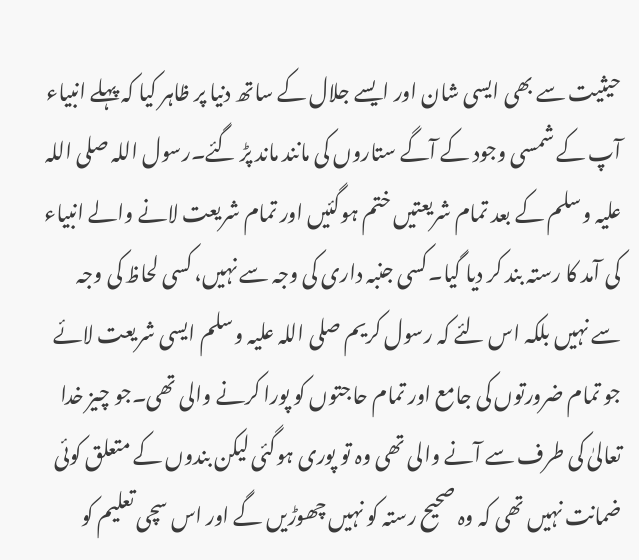حیثیت سے بھی ایسی شان اور ایسے جلال کے ساتھ دنیا پر ظاہر کیا کہ پہلے انبیاء آپ کے شمسی وجود کے آگے ستاروں کی مانند ماند پڑ گئے۔رسول اللہ صلی اللہ علیہ وسلم کے بعد تمام شریعتیں ختم ہوگئیں اور تمام شریعت لانے والے انبیاء کی آمد کا رستہ بند کر دیا گیا۔کسی جنبہ داری کی وجہ سے نہیں، کسی لحاظ کی وجہ سے نہیں بلکہ اس لئے کہ رسول کریم صلی اللہ علیہ وسلم ایسی شریعت لائے جو تمام ضرورتوں کی جامع اور تمام حاجتوں کو پورا کرنے والی تھی۔جو چیز خدا تعالیٰ کی طرف سے آنے والی تھی وہ تو پوری ہوگئی لیکن بندوں کے متعلق کوئی ضمانت نہیں تھی کہ وہ صحیح رستہ کو نہیں چھوڑیں گے اور اس سچی تعلیم کو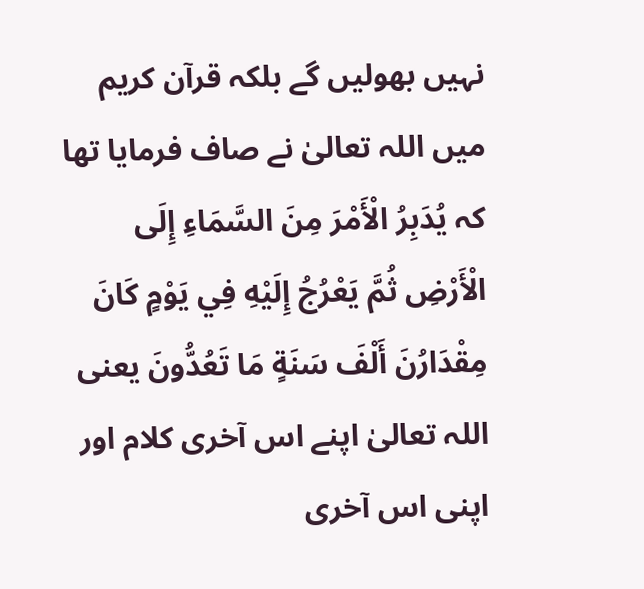نہیں بھولیں گے بلکہ قرآن کریم میں اللہ تعالیٰ نے صاف فرمایا تھا کہ يُدَبِرُ الْأَمْرَ مِنَ السَّمَاءِ إِلَى الْأَرْضِ ثُمَّ يَعْرُجُ إِلَيْهِ فِي يَوْمٍ كَانَ مِقْدَارُنَ أَلْفَ سَنَةٍ مَا تَعُدُّونَ يعنى اللہ تعالیٰ اپنے اس آخری کلام اور اپنی اس آخری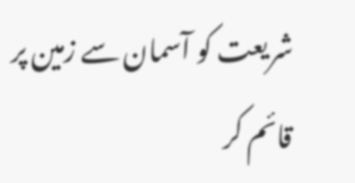شریعت کو آسمان سے زمین پر قائم کر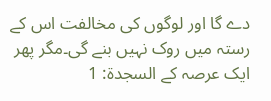دے گا اور لوگوں کی مخالفت اس کے رستہ میں روک نہیں بنے گی۔مگر پھر ایک عرصہ کے السجدة: 1